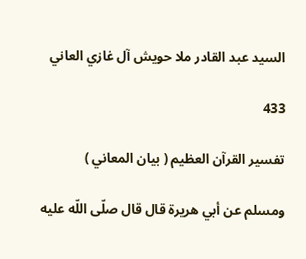السيد عبد القادر ملا حويش آل غازي العاني

433

تفسير القرآن العظيم ( بيان المعاني )

ومسلم عن أبي هريرة قال قال صلّى اللّه عليه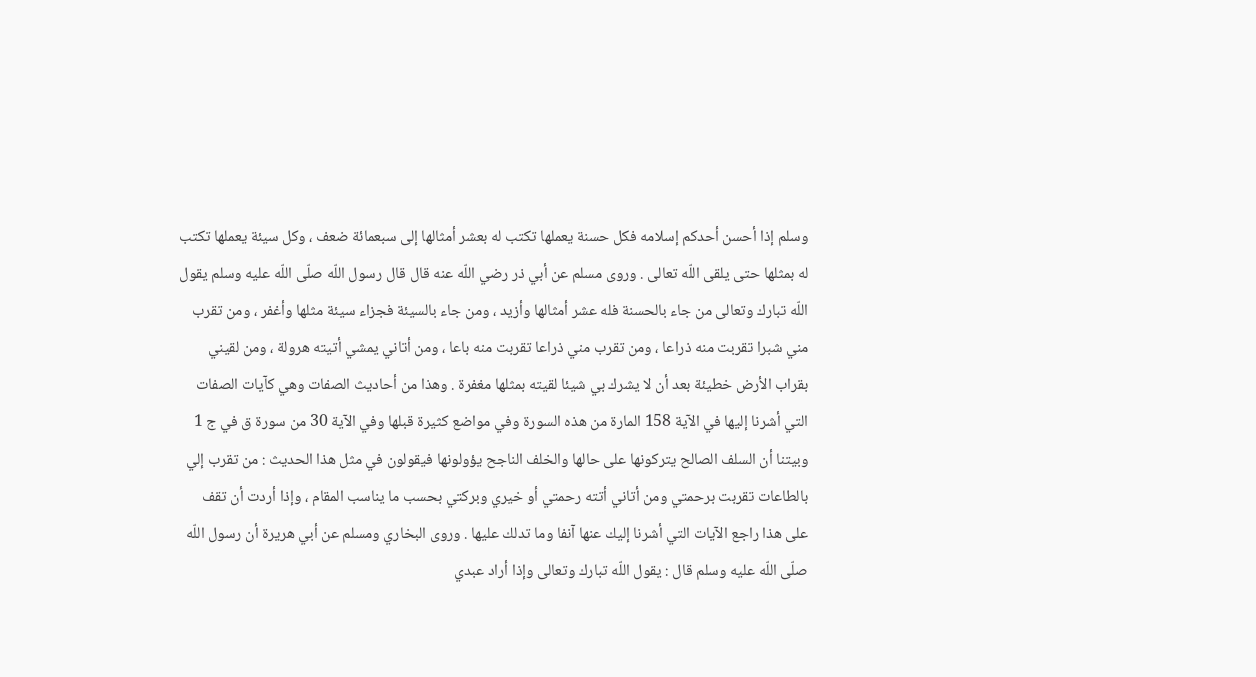وسلم إذا أحسن أحدكم إسلامه فكل حسنة يعملها تكتب له بعشر أمثالها إلى سبعمائة ضعف ، وكل سيئة يعملها تكتب له بمثلها حتى يلقى اللّه تعالى . وروى مسلم عن أبي ذر رضي اللّه عنه قال قال رسول اللّه صلّى اللّه عليه وسلم يقول اللّه تبارك وتعالى من جاء بالحسنة فله عشر أمثالها وأزيد ، ومن جاء بالسيئة فجزاء سيئة مثلها وأغفر ، ومن تقرب مني شبرا تقربت منه ذراعا ، ومن تقرب مني ذراعا تقربت منه باعا ، ومن أتاني يمشي أتيته هرولة ، ومن لقيني بقراب الأرض خطيئة بعد أن لا يشرك بي شيئا لقيته بمثلها مغفرة . وهذا من أحاديث الصفات وهي كآيات الصفات التي أشرنا إليها في الآية 158 المارة من هذه السورة وفي مواضع كثيرة قبلها وفي الآية 30 من سورة ق في ج 1 وبيتنا أن السلف الصالح يتركونها على حالها والخلف الناجح يؤولونها فيقولون في مثل هذا الحديث : من تقرب إلي بالطاعات تقربت برحمتي ومن أتاني أتته رحمتي أو خيري وبركتي بحسب ما يناسب المقام ، وإذا أردت أن تقف على هذا راجع الآيات التي أشرنا إليك عنها آنفا وما تدلك عليها . وروى البخاري ومسلم عن أبي هريرة أن رسول اللّه صلّى اللّه عليه وسلم قال : يقول اللّه تبارك وتعالى وإذا أراد عبدي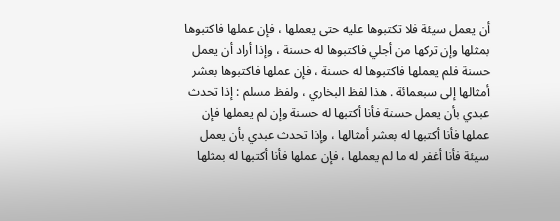أن يعمل سيئة فلا تكتبوها عليه حتى يعملها ، فإن عملها فاكتبوها بمثلها وإن تركها من أجلي فاكتبوها له حسنة ، وإذا أراد أن يعمل حسنة فلم يعملها فاكتبوها له حسنة ، فإن عملها فاكتبوها بعشر أمثالها إلى سبعمائة . هذا لفظ البخاري ، ولفظ مسلم : إذا تحدث عبدي بأن يعمل حسنة فأنا أكتبها له حسنة وإن لم يعملها فإن عملها فأنا أكتبها له بعشر أمثالها ، وإذا تحدث عبدي بأن يعمل سيئة فأنا أغفر له ما لم يعملها ، فإن عملها فأنا أكتبها له بمثلها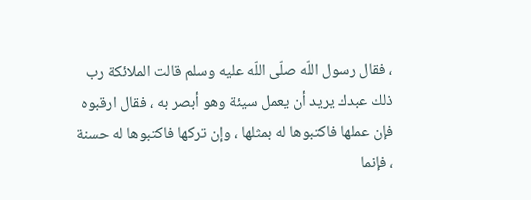، فقال رسول اللّه صلّى اللّه عليه وسلم قالت الملائكة رب ذلك عبدك يريد أن يعمل سيئة وهو أبصر به ، فقال ارقبوه فإن عملها فاكتبوها له بمثلها ، وإن تركها فاكتبوها له حسنة ، فإنما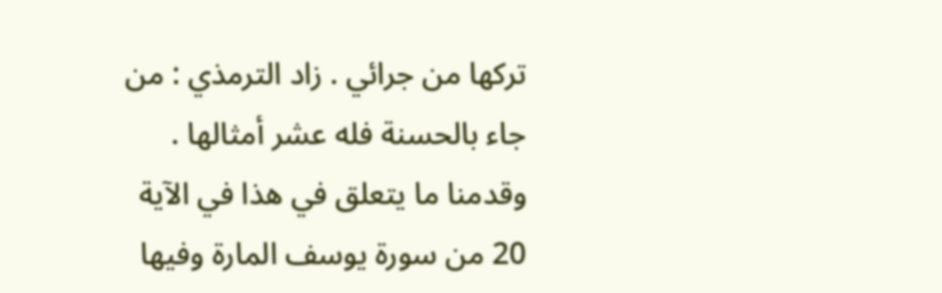تركها من جرائي . زاد الترمذي : من جاء بالحسنة فله عشر أمثالها . وقدمنا ما يتعلق في هذا في الآية 20 من سورة يوسف المارة وفيها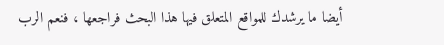أيضا ما يرشدك للمواقع المتعلق فيها هذا البحث فراجعها ، فنعم الرب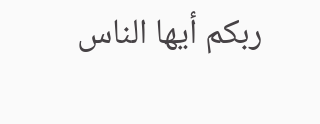ربكم أيها الناس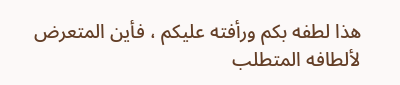هذا لطفه بكم ورأفته عليكم ، فأين المتعرض لألطافه المتطلب